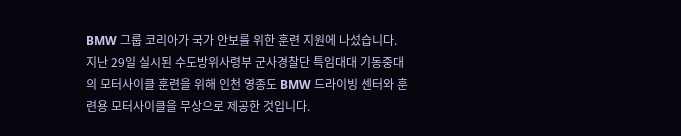BMW 그룹 코리아가 국가 안보를 위한 훈련 지원에 나섰습니다. 지난 29일 실시된 수도방위사령부 군사경찰단 특임대대 기동중대의 모터사이클 훈련을 위해 인천 영종도 BMW 드라이빙 센터와 훈련용 모터사이클을 무상으로 제공한 것입니다.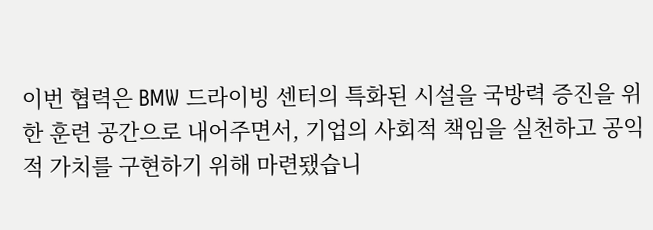이번 협력은 BMW 드라이빙 센터의 특화된 시설을 국방력 증진을 위한 훈련 공간으로 내어주면서, 기업의 사회적 책임을 실천하고 공익적 가치를 구현하기 위해 마련됐습니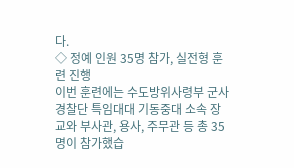다.
◇ 정예 인원 35명 참가, 실전형 훈련 진행
이번 훈련에는 수도방위사령부 군사경찰단 특임대대 기동중대 소속 장교와 부사관, 용사, 주무관 등 총 35명이 참가했습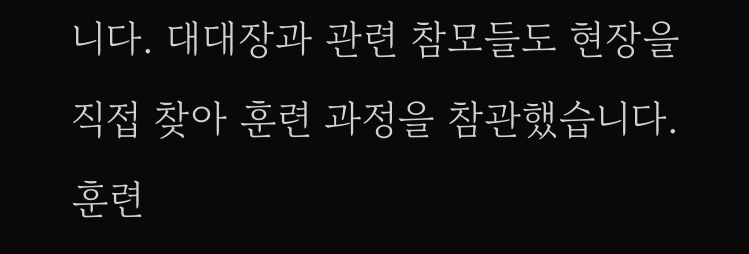니다. 대대장과 관련 참모들도 현장을 직접 찾아 훈련 과정을 참관했습니다.
훈련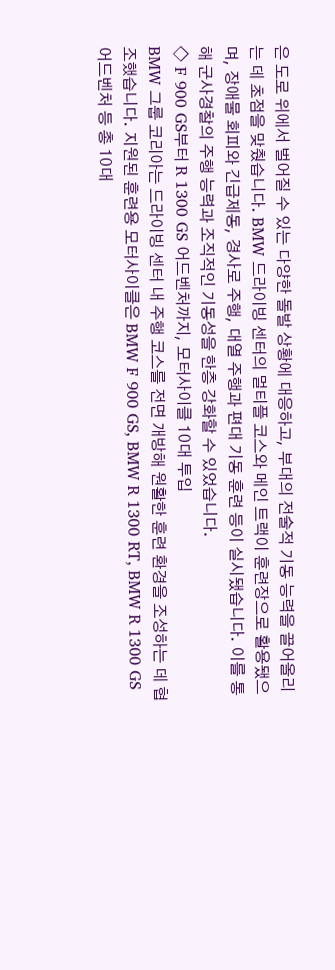은 도로 위에서 벌어질 수 있는 다양한 돌발 상황에 대응하고, 부대의 전술적 기동 능력을 끌어올리는 데 초점을 맞췄습니다. BMW 드라이빙 센터의 멀티플 코스와 메인 트랙이 훈련장으로 활용됐으며, 장애물 회피와 긴급제동, 경사로 주행, 대열 주행과 편대 기동 훈련 등이 실시됐습니다. 이를 통해 군사경찰의 주행 능력과 조직적인 기동성을 한층 강화할 수 있었습니다.
◇ F 900 GS부터 R 1300 GS 어드벤처까지, 모터사이클 10대 투입
BMW 그룹 코리아는 드라이빙 센터 내 주행 코스를 전면 개방해 원활한 훈련 환경을 조성하는 데 협조했습니다. 지원된 훈련용 모터사이클은 BMW F 900 GS, BMW R 1300 RT, BMW R 1300 GS 어드벤처 등 총 10대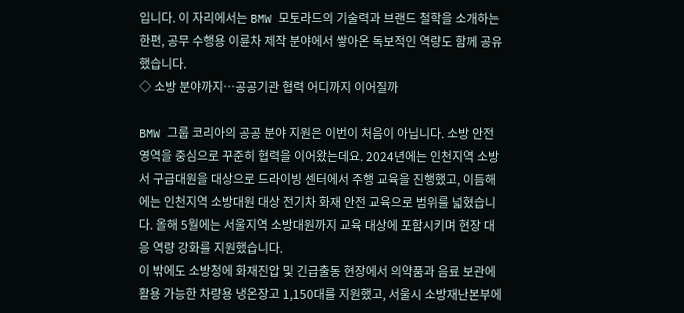입니다. 이 자리에서는 BMW 모토라드의 기술력과 브랜드 철학을 소개하는 한편, 공무 수행용 이륜차 제작 분야에서 쌓아온 독보적인 역량도 함께 공유했습니다.
◇ 소방 분야까지…공공기관 협력 어디까지 이어질까

BMW 그룹 코리아의 공공 분야 지원은 이번이 처음이 아닙니다. 소방 안전 영역을 중심으로 꾸준히 협력을 이어왔는데요. 2024년에는 인천지역 소방서 구급대원을 대상으로 드라이빙 센터에서 주행 교육을 진행했고, 이듬해에는 인천지역 소방대원 대상 전기차 화재 안전 교육으로 범위를 넓혔습니다. 올해 5월에는 서울지역 소방대원까지 교육 대상에 포함시키며 현장 대응 역량 강화를 지원했습니다.
이 밖에도 소방청에 화재진압 및 긴급출동 현장에서 의약품과 음료 보관에 활용 가능한 차량용 냉온장고 1,150대를 지원했고, 서울시 소방재난본부에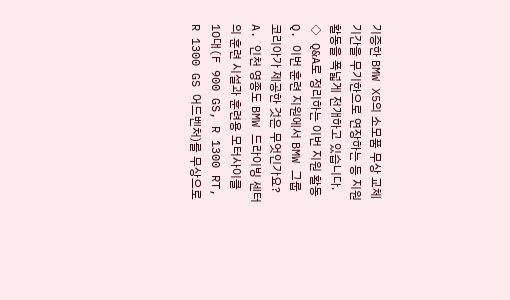기증한 BMW X5의 소모품 무상 교체 기간을 무기한으로 연장하는 등 지원 활동을 폭넓게 전개하고 있습니다.
◇ Q&A로 정리하는 이번 지원 활동
Q. 이번 훈련 지원에서 BMW 그룹 코리아가 제공한 것은 무엇인가요?
A. 인천 영종도 BMW 드라이빙 센터의 훈련 시설과 훈련용 모터사이클 10대(F 900 GS, R 1300 RT, R 1300 GS 어드벤처)를 무상으로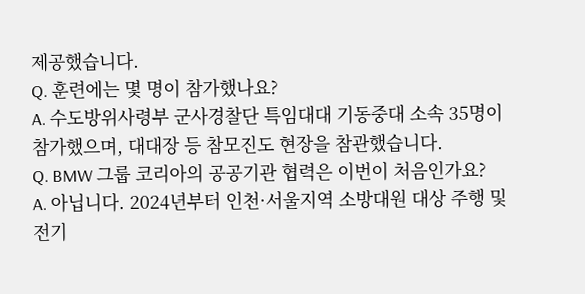제공했습니다.
Q. 훈련에는 몇 명이 참가했나요?
A. 수도방위사령부 군사경찰단 특임대대 기동중대 소속 35명이 참가했으며, 대대장 등 참모진도 현장을 참관했습니다.
Q. BMW 그룹 코리아의 공공기관 협력은 이번이 처음인가요?
A. 아닙니다. 2024년부터 인천·서울지역 소방대원 대상 주행 및 전기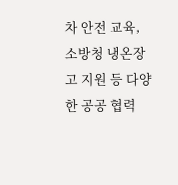차 안전 교육, 소방청 냉온장고 지원 등 다양한 공공 협력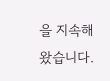을 지속해왔습니다.